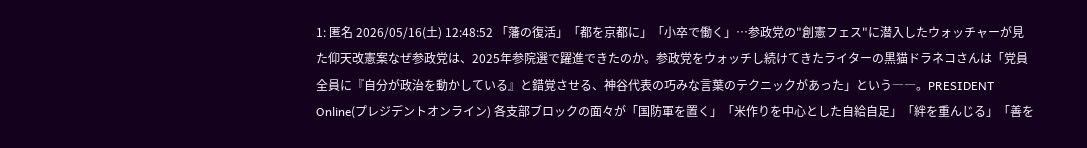1: 匿名 2026/05/16(土) 12:48:52 「藩の復活」「都を京都に」「小卒で働く」…参政党の"創憲フェス"に潜入したウォッチャーが見た仰天改憲案なぜ参政党は、2025年参院選で躍進できたのか。参政党をウォッチし続けてきたライターの黒猫ドラネコさんは「党員全員に『自分が政治を動かしている』と錯覚させる、神谷代表の巧みな言葉のテクニックがあった」という――。PRESIDENT Online(プレジデントオンライン) 各支部ブロックの面々が「国防軍を置く」「米作りを中心とした自給自足」「絆を重んじる」「善を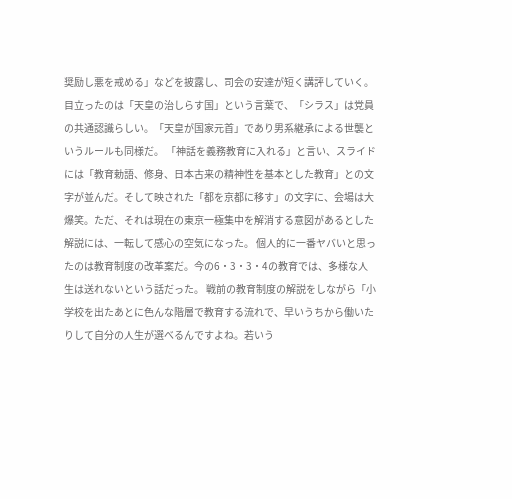奨励し悪を戒める」などを披露し、司会の安達が短く講評していく。 目立ったのは「天皇の治しらす国」という言葉で、「シラス」は党員の共通認識らしい。「天皇が国家元首」であり男系継承による世襲というルールも同様だ。 「神話を義務教育に入れる」と言い、スライドには「教育勅語、修身、日本古来の精神性を基本とした教育」との文字が並んだ。そして映された「都を京都に移す」の文字に、会場は大爆笑。ただ、それは現在の東京一極集中を解消する意図があるとした解説には、一転して感心の空気になった。 個人的に一番ヤバいと思ったのは教育制度の改革案だ。今の6・3・3・4の教育では、多様な人生は送れないという話だった。 戦前の教育制度の解説をしながら「小学校を出たあとに色んな階層で教育する流れで、早いうちから働いたりして自分の人生が選べるんですよね。若いう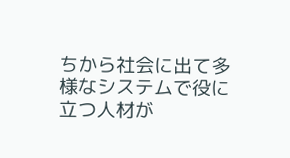ちから社会に出て多様なシステムで役に立つ人材が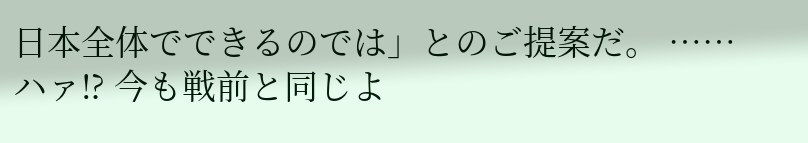日本全体でできるのでは」とのご提案だ。 ……ハァ⁉ 今も戦前と同じよ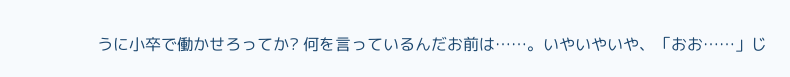うに小卒で働かせろってか? 何を言っているんだお前は……。いやいやいや、「おお……」じ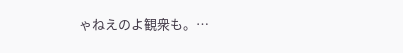ゃねえのよ観衆も。…